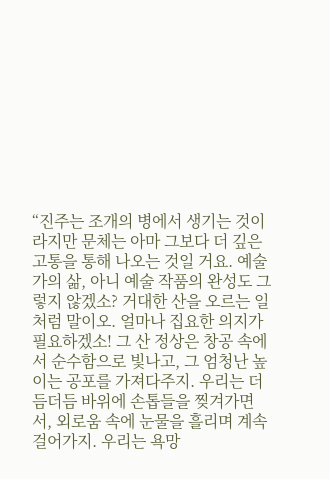“진주는 조개의 병에서 생기는 것이라지만 문체는 아마 그보다 더 깊은 고통을 통해 나오는 것일 거요. 예술가의 삶, 아니 예술 작품의 완성도 그렇지 않겠소? 거대한 산을 오르는 일처럼 말이오. 얼마나 집요한 의지가 필요하겠소! 그 산 정상은 창공 속에서 순수함으로 빛나고, 그 엄청난 높이는 공포를 가져다주지. 우리는 더듬더듬 바위에 손톱들을 찢겨가면서, 외로움 속에 눈물을 흘리며 계속 걸어가지. 우리는 욕망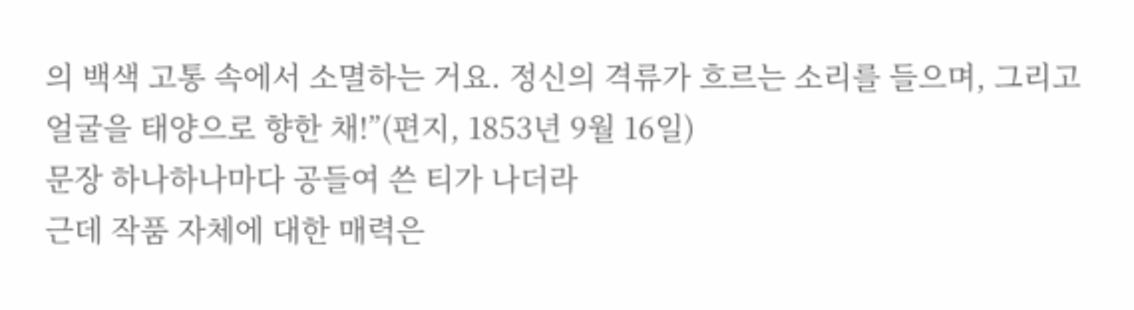의 백색 고통 속에서 소멸하는 거요. 정신의 격류가 흐르는 소리를 들으며, 그리고 얼굴을 태양으로 향한 채!”(편지, 1853년 9월 16일)
문장 하나하나마다 공들여 쓴 티가 나더라
근데 작품 자체에 대한 매력은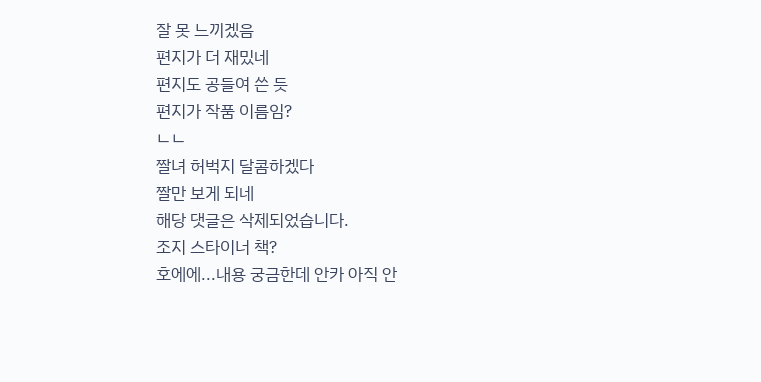잘 못 느끼겠음
편지가 더 재밌네
편지도 공들여 쓴 듯
편지가 작품 이름임?
ㄴㄴ
짤녀 허벅지 달콤하겠다
짤만 보게 되네
해당 댓글은 삭제되었습니다.
조지 스타이너 책?
호에에...내용 궁금한데 안카 아직 안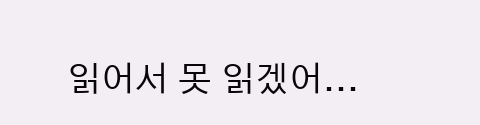읽어서 못 읽겠어...